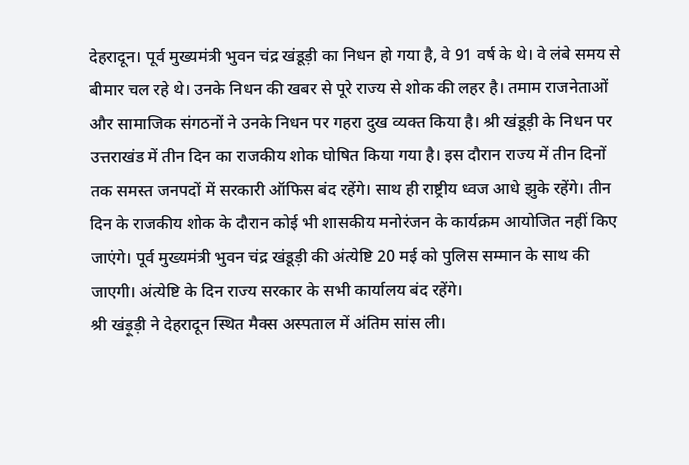देहरादून। पूर्व मुख्यमंत्री भुवन चंद्र खंडूड़ी का निधन हो गया है, वे 91 वर्ष के थे। वे लंबे समय से बीमार चल रहे थे। उनके निधन की खबर से पूरे राज्य से शोक की लहर है। तमाम राजनेताओं और सामाजिक संगठनों ने उनके निधन पर गहरा दुख व्यक्त किया है। श्री खंडूड़ी के निधन पर उत्तराखंड में तीन दिन का राजकीय शोक घोषित किया गया है। इस दौरान राज्य में तीन दिनों तक समस्त जनपदों में सरकारी ऑफिस बंद रहेंगे। साथ ही राष्ट्रीय ध्वज आधे झुके रहेंगे। तीन दिन के राजकीय शोक के दौरान कोई भी शासकीय मनोरंजन के कार्यक्रम आयोजित नहीं किए जाएंगे। पूर्व मुख्यमंत्री भुवन चंद्र खंडूड़ी की अंत्येष्टि 20 मई को पुलिस सम्मान के साथ की जाएगी। अंत्येष्टि के दिन राज्य सरकार के सभी कार्यालय बंद रहेंगे।
श्री खंड़ूड़ी ने देहरादून स्थित मैक्स अस्पताल में अंतिम सांस ली।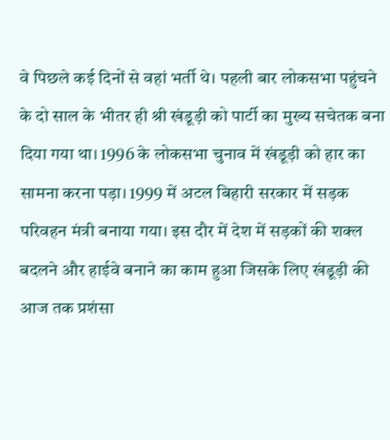वे पिछले कई दिनों से वहां भर्ती थे। पहली बार लोकसभा पहुंचने के दो साल के भीतर ही श्री खंडूड़ी को पार्टी का मुख्य सचेतक बना दिया गया था। 1996 के लोकसभा चुनाव में खंडूड़ी को हार का सामना करना पड़ा। 1999 में अटल बिहारी सरकार में सड़क परिवहन मंत्री बनाया गया। इस दौर में देश में सड़कों की शक्ल बदलने और हाईवे बनाने का काम हुआ जिसके लिए खंडूड़ी की आज तक प्रशंसा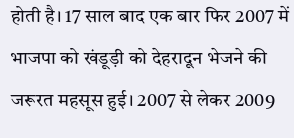होती है। 17 साल बाद एक बार फिर 2007 में भाजपा को खंडूड़ी को देहरादून भेजने की जरूरत महसूस हुई। 2007 से लेकर 2009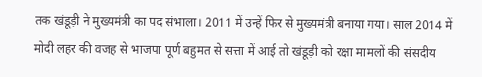तक खंडूड़ी ने मुख्यमंत्री का पद संभाला। 2011 में उन्हें फिर से मुख्यमंत्री बनाया गया। साल 2014 में मोदी लहर की वजह से भाजपा पूर्ण बहुमत से सत्ता में आई तो खंडूड़ी को रक्षा मामलों की संसदीय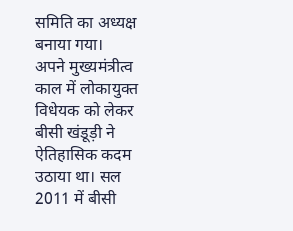समिति का अध्यक्ष बनाया गया।
अपने मुख्यमंत्रीत्व काल में लोकायुक्त विधेयक को लेकर बीसी खंडूड़ी ने ऐतिहासिक कदम उठाया था। सल 2011 में बीसी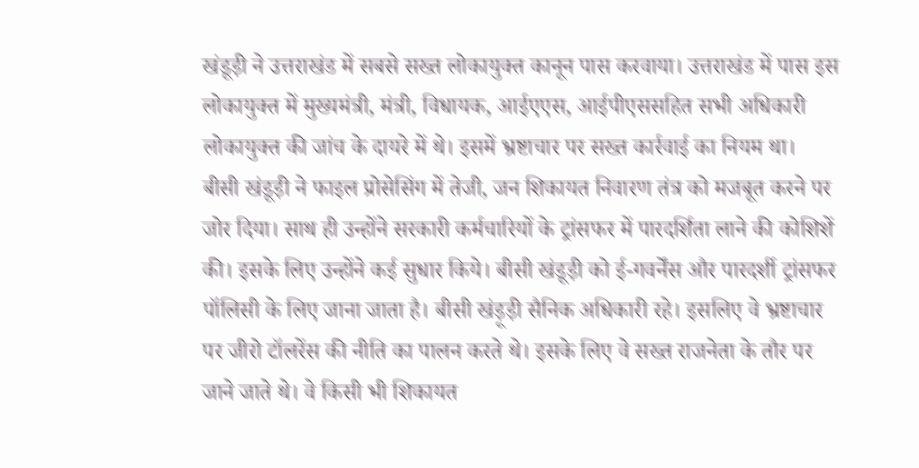खंडूड़ी ने उत्तराखंड में सबसे सख्त लोकायुक्त कानून पास करवाया। उत्तराखंड में पास इस लोकायुक्त में मुख्यमंत्री, मंत्री, विधायक, आईएएस, आईपीएससहित सभी अधिकारी लोकायुक्त की जांच के दायरे में थे। इसमें भ्रष्टाचार पर सख्त कार्रवाई का नियम था।
बीसी खंडूड़ी ने फाइल प्रोसेसिंग में तेजी, जन शिकायत निवारण तंत्र को मजबूत करने पर जोर दिया। साथ ही उन्होंने सरकारी कर्मचारियों के ट्रांसफर में पारदर्शिता लाने की कोशिशें की। इसके लिए उन्होंने कई सुधार किये। बीसी खंडूड़ी को ई-गवर्नेंस और पारदर्शी ट्रांसफर पॉलिसी के लिए जाना जाता है। बीसी खंड़ूड़ी सैनिक अधिकारी रहे। इसलिए वे भ्रष्टाचार पर जीरो टॉलरेंस की नीति का पालन करते थे। इसके लिए वे सख्त राजनेता के तौर पर जाने जाते थे। वे किसी भी शिकायत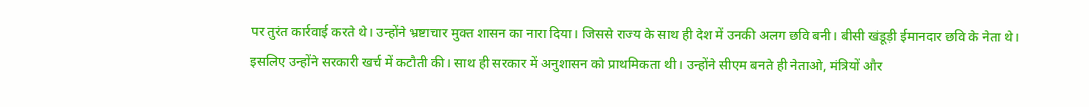पर तुरंत कार्रवाई करते थे। उन्होंने भ्रष्टाचार मुक्त शासन का नारा दिया। जिससे राज्य के साथ ही देश में उनकी अलग छवि बनी। बीसी खंडूड़ी ईमानदार छवि के नेता थे। इसलिए उन्होंने सरकारी खर्च में कटौती की। साथ ही सरकार में अनुशासन को प्राथमिकता थी। उन्होंने सीएम बनते ही नेताओ, मंत्रियों और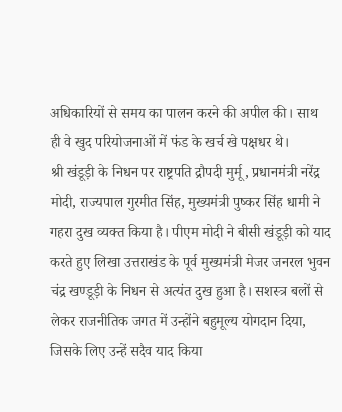अधिकारियों से समय का पालन करने की अपील की। साथ ही वे खुद परियोजनाओं में फंड के खर्च खे पक्षधर थे।
श्री खंडूड़ी के निधन पर राष्ट्रपति द्रौपदी मुर्मू, प्रधानमंत्री नरेंद्र मोदी, राज्यपाल गुरमीत सिंह, मुख्यमंत्री पुष्कर सिंह धामी ने गहरा दुख व्यक्त किया है। पीएम मोदी ने बीसी खंडूड़ी को याद करते हुए लिखा उत्तराखंड के पूर्व मुख्यमंत्री मेजर जनरल भुवन चंद्र खण्डूड़ी के निधन से अत्यंत दुख हुआ है। सशस्त्र बलों से लेकर राजनीतिक जगत में उन्होंने बहुमूल्य योगदान दिया, जिसके लिए उन्हें सदैव याद किया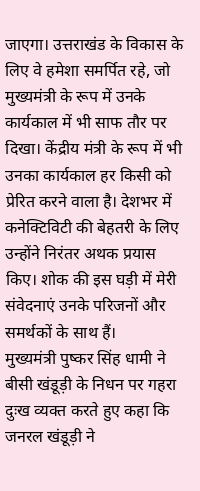जाएगा। उत्तराखंड के विकास के लिए वे हमेशा समर्पित रहे, जो मुख्यमंत्री के रूप में उनके कार्यकाल में भी साफ तौर पर दिखा। केंद्रीय मंत्री के रूप में भी उनका कार्यकाल हर किसी को प्रेरित करने वाला है। देशभर में कनेक्टिविटी की बेहतरी के लिए उन्होंने निरंतर अथक प्रयास किए। शोक की इस घड़ी में मेरी संवेदनाएं उनके परिजनों और समर्थकों के साथ हैं।
मुख्यमंत्री पुष्कर सिंह धामी ने बीसी खंडूड़ी के निधन पर गहरा दुःख व्यक्त करते हुए कहा कि जनरल खंडूड़ी ने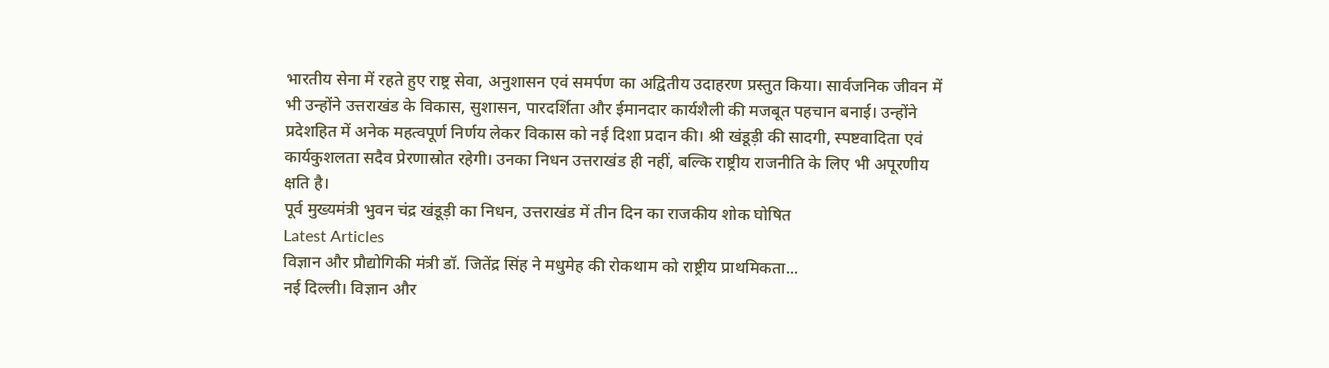भारतीय सेना में रहते हुए राष्ट्र सेवा, अनुशासन एवं समर्पण का अद्वितीय उदाहरण प्रस्तुत किया। सार्वजनिक जीवन में भी उन्होंने उत्तराखंड के विकास, सुशासन, पारदर्शिता और ईमानदार कार्यशैली की मजबूत पहचान बनाई। उन्होंने प्रदेशहित में अनेक महत्वपूर्ण निर्णय लेकर विकास को नई दिशा प्रदान की। श्री खंडूड़ी की सादगी, स्पष्टवादिता एवं कार्यकुशलता सदैव प्रेरणास्रोत रहेगी। उनका निधन उत्तराखंड ही नहीं, बल्कि राष्ट्रीय राजनीति के लिए भी अपूरणीय क्षति है।
पूर्व मुख्यमंत्री भुवन चंद्र खंडूड़ी का निधन, उत्तराखंड में तीन दिन का राजकीय शोक घोषित
Latest Articles
विज्ञान और प्रौद्योगिकी मंत्री डॉ. जितेंद्र सिंह ने मधुमेह की रोकथाम को राष्ट्रीय प्राथमिकता...
नई दिल्ली। विज्ञान और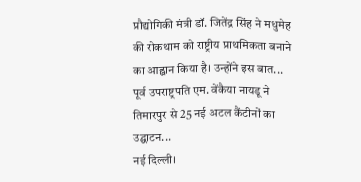प्रौद्योगिकी मंत्री डॉ. जितेंद्र सिंह ने मधुमेह की रोकथाम को राष्ट्रीय प्राथमिकता बनाने का आह्वान किया है। उन्होंने इस बात...
पूर्व उपराष्ट्रपति एम. वेंकैया नायडू ने तिमारपुर से 25 नई अटल कैंटीनों का उद्घाटन...
नई दिल्ली।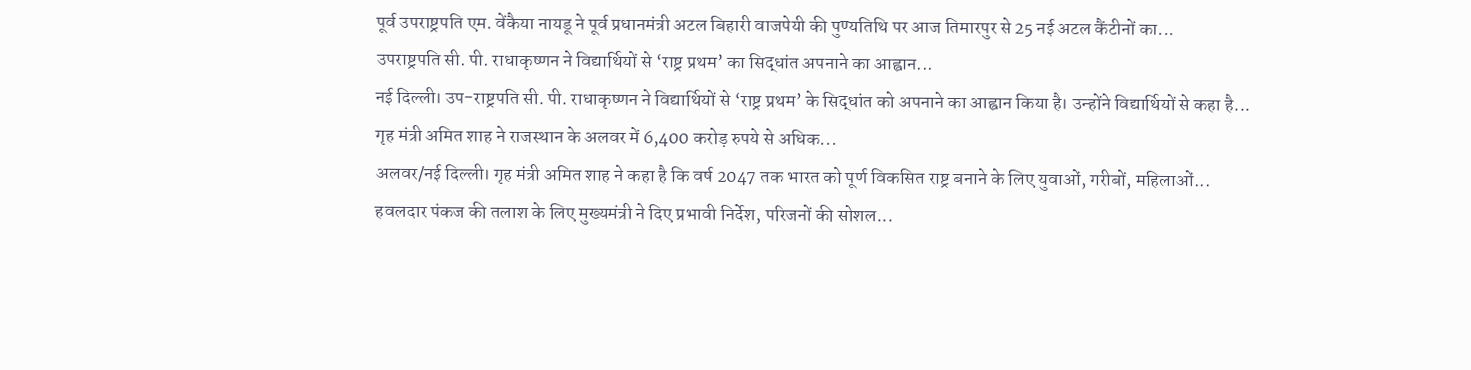पूर्व उपराष्ट्रपति एम. वेंकैया नायडू ने पूर्व प्रधानमंत्री अटल बिहारी वाजपेयी की पुण्यतिथि पर आज तिमारपुर से 25 नई अटल कैंटीनों का...
उपराष्ट्रपति सी. पी. राधाकृष्णन ने विद्यार्थियों से ‘राष्ट्र प्रथम’ का सिद्धांत अपनाने का आह्वान...
नई दिल्ली। उप-राष्ट्रपति सी. पी. राधाकृष्णन ने विद्यार्थियों से ‘राष्ट्र प्रथम’ के सिद्धांत को अपनाने का आह्वान किया है। उन्होंने विद्यार्थियों से कहा है...
गृह मंत्री अमित शाह ने राजस्थान के अलवर में 6,400 करोड़ रुपये से अधिक...
अलवर/नई दिल्ली। गृह मंत्री अमित शाह ने कहा है कि वर्ष 2047 तक भारत को पूर्ण विकसित राष्ट्र बनाने के लिए युवाओं, गरीबों, महिलाओं...
हवलदार पंकज की तलाश के लिए मुख्यमंत्री ने दिए प्रभावी निर्देश, परिजनों की सोशल...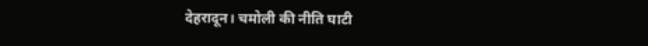देहरादून। चमोली की नीति घाटी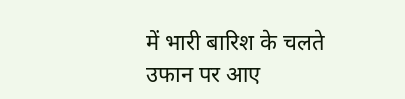में भारी बारिश के चलते उफान पर आए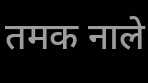तमक नाले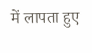में लापता हुए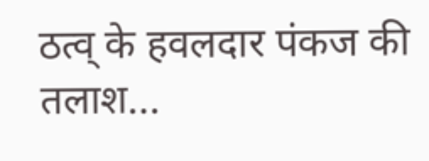ठत्व् के हवलदार पंकज की तलाश...